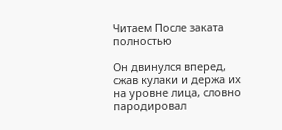Читаем После заката полностью

Он двинулся вперед, сжав кулаки и держа их на уровне лица, словно пародировал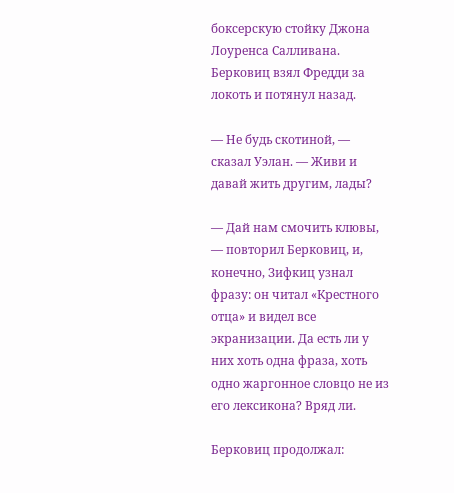боксерскую стойку Джона Лоуренса Салливана. Берковиц взял Фредди за локоть и потянул назад.

— Не будь скотиной, — сказал Уэлан. — Живи и давай жить другим, лады?

— Дай нам смочить клювы, — повторил Берковиц, и, конечно, Зифкиц узнал фразу: он читал «Крестного отца» и видел все экранизации. Да есть ли у них хоть одна фраза, хоть одно жаргонное словцо не из его лексикона? Вряд ли.

Берковиц продолжал: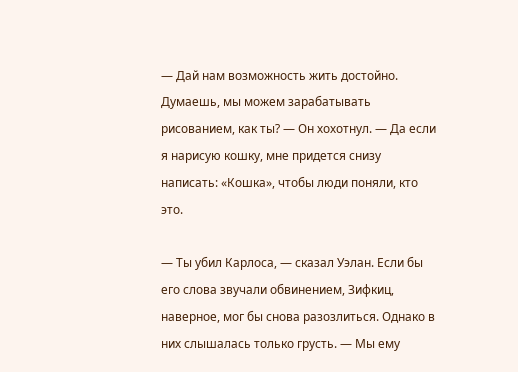— Дай нам возможность жить достойно. Думаешь, мы можем зарабатывать рисованием, как ты? — Он хохотнул. — Да если я нарисую кошку, мне придется снизу написать: «Кошка», чтобы люди поняли, кто это.

— Ты убил Карлоса, — сказал Уэлан. Если бы его слова звучали обвинением, Зифкиц, наверное, мог бы снова разозлиться. Однако в них слышалась только грусть. — Мы ему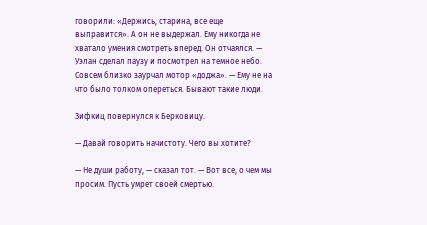говорили: «Держись, старина, все еще выправится». А он не выдержал. Ему никогда не хватало умения смотреть вперед. Он отчаялся. — Уэлан сделал паузу и посмотрел на темное небо. Совсем близко заурчал мотор «доджа». — Ему не на что было толком опереться. Бывают такие люди.

Зифкиц повернулся к Берковицу.

— Давай говорить начистоту. Чего вы хотите?

— Не души работу, — сказал тот. — Вот все, о чем мы просим. Пусть умрет своей смертью.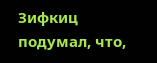Зифкиц подумал, что,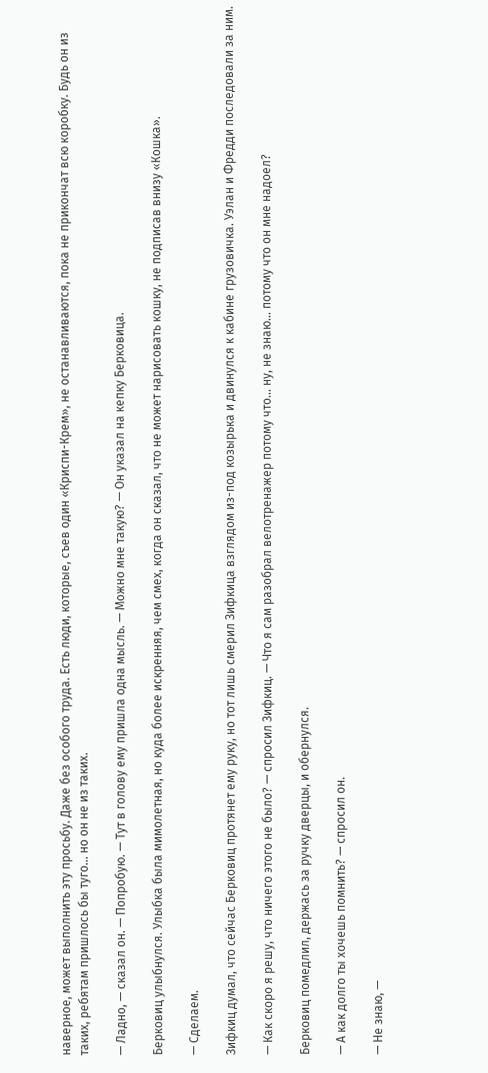наверное, может выполнить эту просьбу. Даже без особого труда. Есть люди, которые, съев один «Криспи-Крем», не останавливаются, пока не прикончат всю коробку. Будь он из таких, ребятам пришлось бы туго… но он не из таких.

— Ладно, — сказал он. — Попробую. — Тут в голову ему пришла одна мысль. — Можно мне такую? — Он указал на кепку Берковица.

Берковиц улыбнулся. Улыбка была мимолетная, но куда более искренняя, чем смех, когда он сказал, что не может нарисовать кошку, не подписав внизу «Кошка».

— Сделаем.

Зифкиц думал, что сейчас Берковиц протянет ему руку, но тот лишь смерил Зифкица взглядом из-под козырька и двинулся к кабине грузовичка. Уэлан и Фредди последовали за ним.

— Как скоро я решу, что ничего этого не было? — спросил Зифкиц. — Что я сам разобрал велотренажер потому что… ну, не знаю… потому что он мне надоел?

Берковиц помедлил, держась за ручку дверцы, и обернулся.

— А как долго ты хочешь помнить? — спросил он.

— Не знаю, —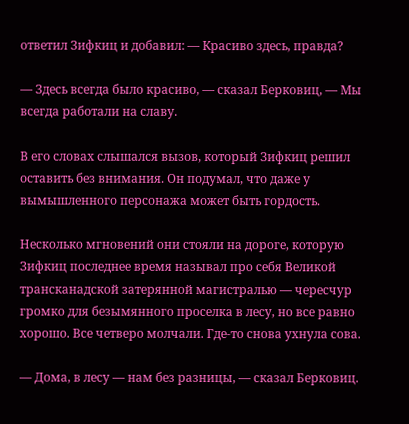ответил Зифкиц и добавил: — Красиво здесь, правда?

— Здесь всегда было красиво, — сказал Берковиц, — Мы всегда работали на славу.

В его словах слышался вызов, который Зифкиц решил оставить без внимания. Он подумал, что даже у вымышленного персонажа может быть гордость.

Несколько мгновений они стояли на дороге, которую Зифкиц последнее время называл про себя Великой трансканадской затерянной магистралью — чересчур громко для безымянного проселка в лесу, но все равно хорошо. Все четверо молчали. Где-то снова ухнула сова.

— Дома, в лесу — нам без разницы, — сказал Берковиц.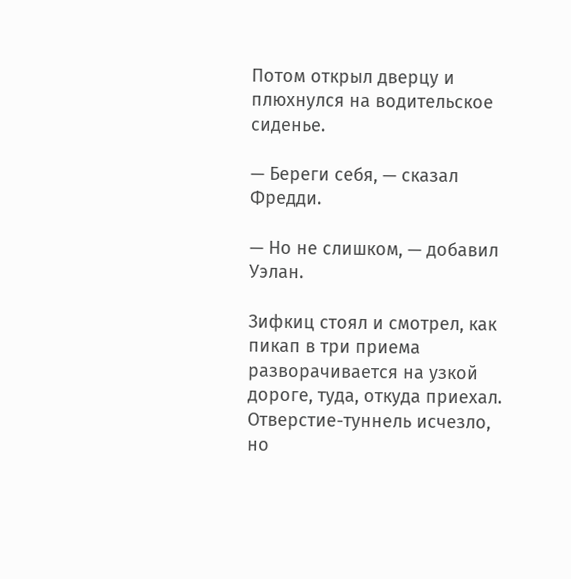Потом открыл дверцу и плюхнулся на водительское сиденье.

— Береги себя, — сказал Фредди.

— Но не слишком, — добавил Уэлан.

Зифкиц стоял и смотрел, как пикап в три приема разворачивается на узкой дороге, туда, откуда приехал. Отверстие-туннель исчезло, но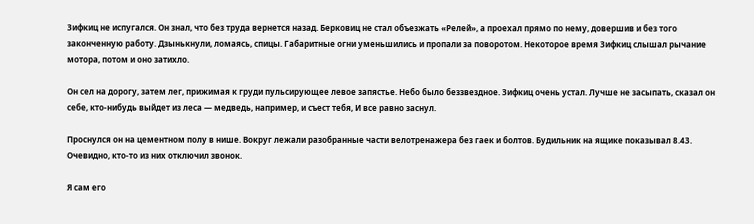Зифкиц не испугался. Он знал, что без труда вернется назад. Берковиц не стал объезжать «Релей», а проехал прямо по нему, довершив и без того законченную работу. Дзынькнули, ломаясь, спицы. Габаритные огни уменьшились и пропали за поворотом. Некоторое время Зифкиц слышал рычание мотора, потом и оно затихло.

Он сел на дорогу, затем лег, прижимая к груди пульсирующее левое запястье. Небо было беззвездное. Зифкиц очень устал. Лучше не засыпать, сказал он себе, кто-нибудь выйдет из леса — медведь, например, и съест тебя, И все равно заснул.

Проснулся он на цементном полу в нише. Вокруг лежали разобранные части велотренажера без гаек и болтов. Будильник на ящике показывал 8.43. Очевидно, кто-то из них отключил звонок.

Я сам его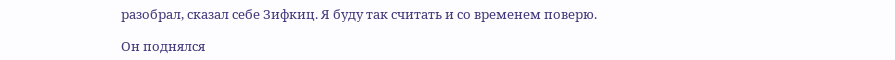разобрал, сказал себе Зифкиц. Я буду так считать и со временем поверю.

Он поднялся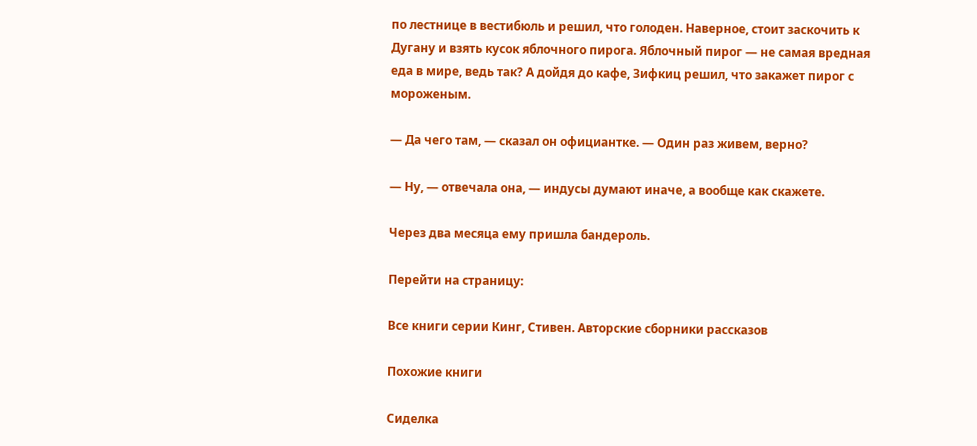по лестнице в вестибюль и решил, что голоден. Наверное, стоит заскочить к Дугану и взять кусок яблочного пирога. Яблочный пирог — не самая вредная еда в мире, ведь так? А дойдя до кафе, Зифкиц решил, что закажет пирог с мороженым.

— Да чего там, — сказал он официантке. — Один раз живем, верно?

— Ну, — отвечала она, — индусы думают иначе, а вообще как скажете.

Через два месяца ему пришла бандероль.

Перейти на страницу:

Все книги серии Кинг, Стивен. Авторские сборники рассказов

Похожие книги

Сиделка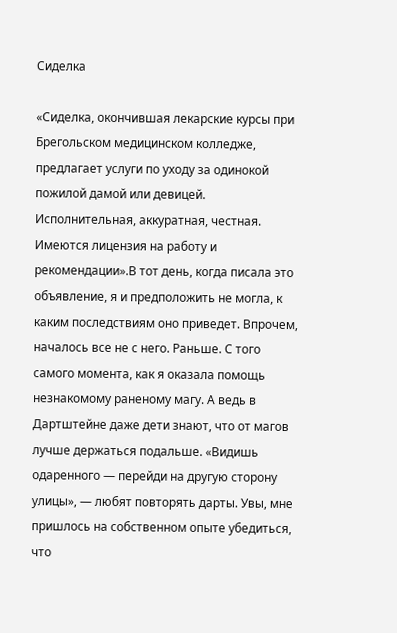Сиделка

«Сиделка, окончившая лекарские курсы при Брегольском медицинском колледже, предлагает услуги по уходу за одинокой пожилой дамой или девицей. Исполнительная, аккуратная, честная. Имеются лицензия на работу и рекомендации».В тот день, когда писала это объявление, я и предположить не могла, к каким последствиям оно приведет. Впрочем, началось все не с него. Раньше. С того самого момента, как я оказала помощь незнакомому раненому магу. А ведь в Дартштейне даже дети знают, что от магов лучше держаться подальше. «Видишь одаренного — перейди на другую сторону улицы», — любят повторять дарты. Увы, мне пришлось на собственном опыте убедиться, что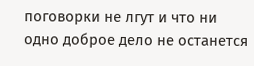поговорки не лгут и что ни одно доброе дело не останется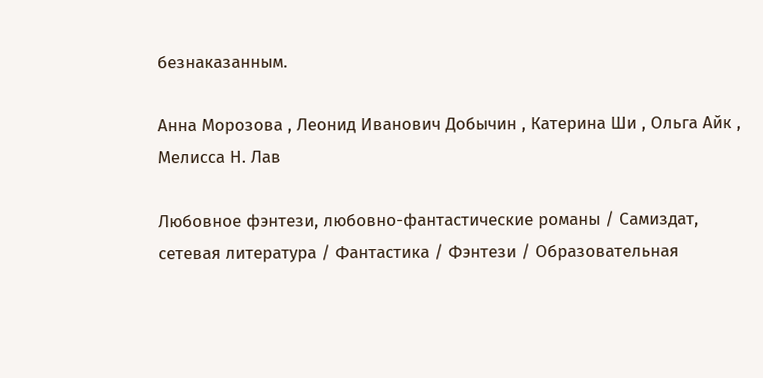безнаказанным.

Анна Морозова , Леонид Иванович Добычин , Катерина Ши , Ольга Айк , Мелисса Н. Лав

Любовное фэнтези, любовно-фантастические романы / Самиздат, сетевая литература / Фантастика / Фэнтези / Образовательная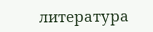литература